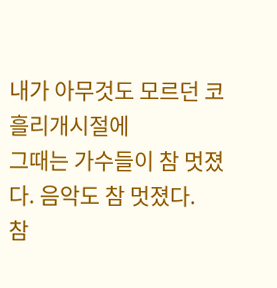내가 아무것도 모르던 코흘리개시절에
그때는 가수들이 참 멋졌다. 음악도 참 멋졌다.
참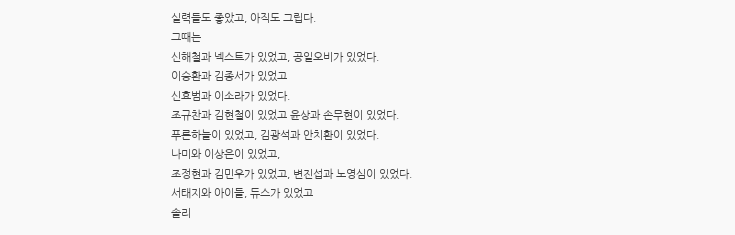실력들도 좋았고, 아직도 그립다.
그때는
신해철과 넥스트가 있었고, 공일오비가 있었다.
이승환과 김종서가 있었고
신효범과 이소라가 있었다.
조규찬과 김현철이 있었고 윤상과 손무현이 있었다.
푸른하늘이 있었고, 김광석과 안치환이 있었다.
나미와 이상은이 있었고,
조정현과 김민우가 있었고, 변진섭과 노영심이 있었다.
서태지와 아이들, 듀스가 있었고
솔리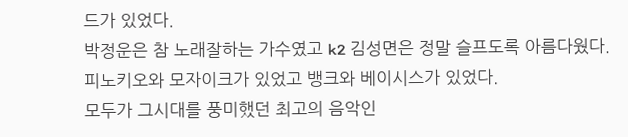드가 있었다.
박정운은 참 노래잘하는 가수였고 k2 김성면은 정말 슬프도록 아름다웠다.
피노키오와 모자이크가 있었고 뱅크와 베이시스가 있었다.
모두가 그시대를 풍미했던 최고의 음악인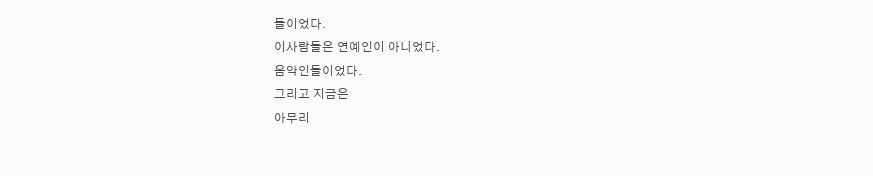들이었다.
이사람들은 연예인이 아니었다.
음악인들이었다.
그리고 지금은
아무리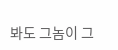봐도 그놈이 그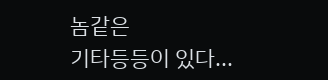놈같은
기타등등이 있다...